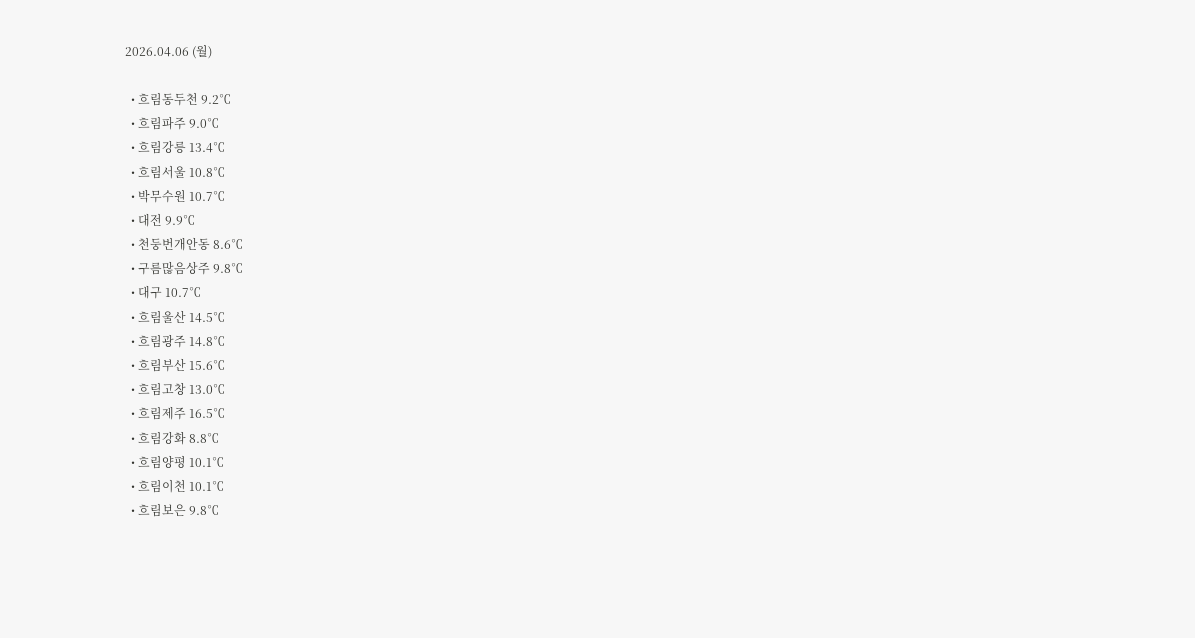2026.04.06 (월)

  • 흐림동두천 9.2℃
  • 흐림파주 9.0℃
  • 흐림강릉 13.4℃
  • 흐림서울 10.8℃
  • 박무수원 10.7℃
  • 대전 9.9℃
  • 천둥번개안동 8.6℃
  • 구름많음상주 9.8℃
  • 대구 10.7℃
  • 흐림울산 14.5℃
  • 흐림광주 14.8℃
  • 흐림부산 15.6℃
  • 흐림고창 13.0℃
  • 흐림제주 16.5℃
  • 흐림강화 8.8℃
  • 흐림양평 10.1℃
  • 흐림이천 10.1℃
  • 흐림보은 9.8℃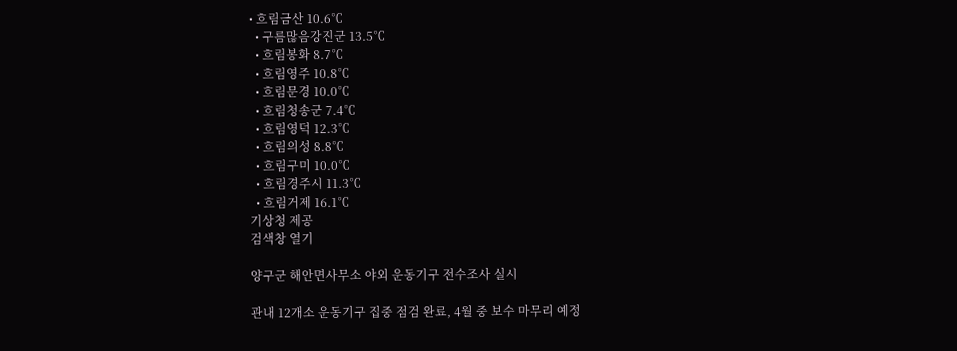• 흐림금산 10.6℃
  • 구름많음강진군 13.5℃
  • 흐림봉화 8.7℃
  • 흐림영주 10.8℃
  • 흐림문경 10.0℃
  • 흐림청송군 7.4℃
  • 흐림영덕 12.3℃
  • 흐림의성 8.8℃
  • 흐림구미 10.0℃
  • 흐림경주시 11.3℃
  • 흐림거제 16.1℃
기상청 제공
검색창 열기

양구군 해안면사무소 야외 운동기구 전수조사 실시

관내 12개소 운동기구 집중 점검 완료, 4월 중 보수 마무리 예정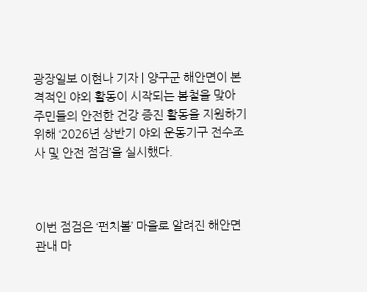광장일보 이현나 기자 | 양구군 해안면이 본격적인 야외 활동이 시작되는 봄철을 맞아 주민들의 안전한 건강 증진 활동을 지원하기 위해 ‘2026년 상반기 야외 운동기구 전수조사 및 안전 점검’을 실시했다.



이번 점검은 ‘펀치볼’ 마을로 알려진 해안면 관내 마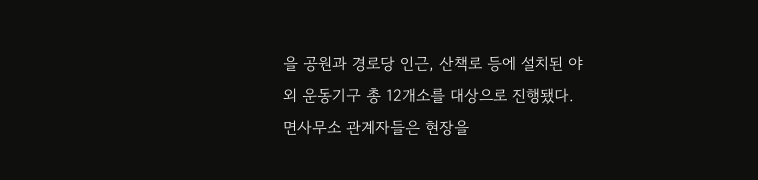을 공원과 경로당 인근, 산책로 등에 설치된 야외 운동기구 총 12개소를 대상으로 진행됐다. 면사무소 관계자들은 현장을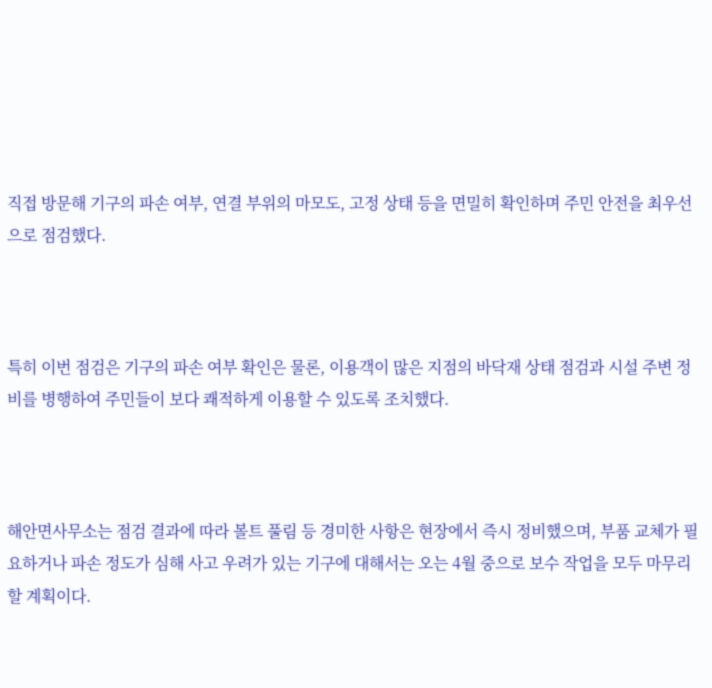직접 방문해 기구의 파손 여부, 연결 부위의 마모도, 고정 상태 등을 면밀히 확인하며 주민 안전을 최우선으로 점검했다.



특히 이번 점검은 기구의 파손 여부 확인은 물론, 이용객이 많은 지점의 바닥재 상태 점검과 시설 주변 정비를 병행하여 주민들이 보다 쾌적하게 이용할 수 있도록 조치했다.



해안면사무소는 점검 결과에 따라 볼트 풀림 등 경미한 사항은 현장에서 즉시 정비했으며, 부품 교체가 필요하거나 파손 정도가 심해 사고 우려가 있는 기구에 대해서는 오는 4월 중으로 보수 작업을 모두 마무리할 계획이다.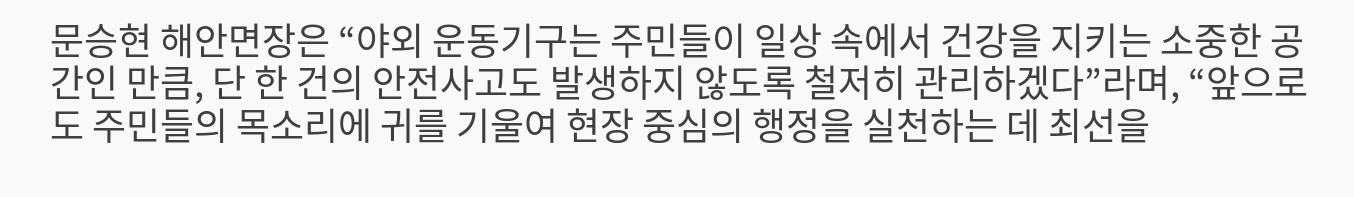문승현 해안면장은 “야외 운동기구는 주민들이 일상 속에서 건강을 지키는 소중한 공간인 만큼, 단 한 건의 안전사고도 발생하지 않도록 철저히 관리하겠다”라며, “앞으로도 주민들의 목소리에 귀를 기울여 현장 중심의 행정을 실천하는 데 최선을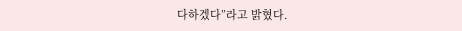다하겠다”라고 밝혔다.